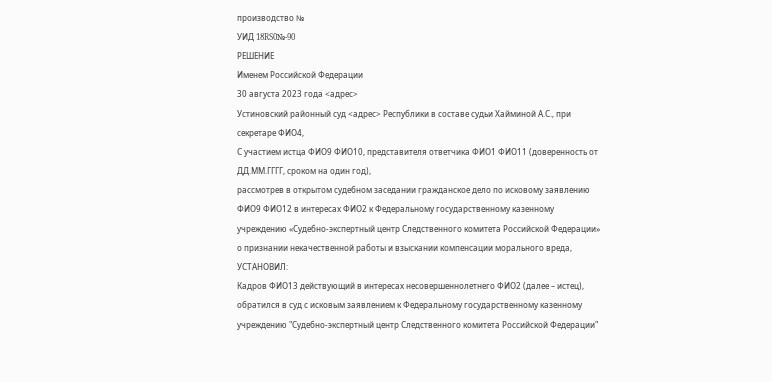производство №
УИД 18RS0№-90
РЕШЕНИЕ
Именем Российской Федерации
30 августа 2023 года <адрес>
Устиновский районный суд <адрес> Республики в составе судьи Хайминой А.С., при секретаре ФИО4,
С участием истца ФИО9 ФИО10, представителя ответчика ФИО1 ФИО11 (доверенность от ДД.ММ.ГГГГ, сроком на один год),
рассмотрев в открытом судебном заседании гражданское дело по исковому заявлению ФИО9 ФИО12 в интересах ФИО2 к Федеральному государственному казенному учреждению «Судебно-экспертный центр Следственного комитета Российской Федерации» о признании некачественной работы и взыскании компенсации морального вреда,
УСТАНОВИЛ:
Кадров ФИО13 действующий в интересах несовершеннолетнего ФИО2 (далее – истец), обратился в суд с исковым заявлением к Федеральному государственному казенному учреждению "Судебно-экспертный центр Следственного комитета Российской Федерации"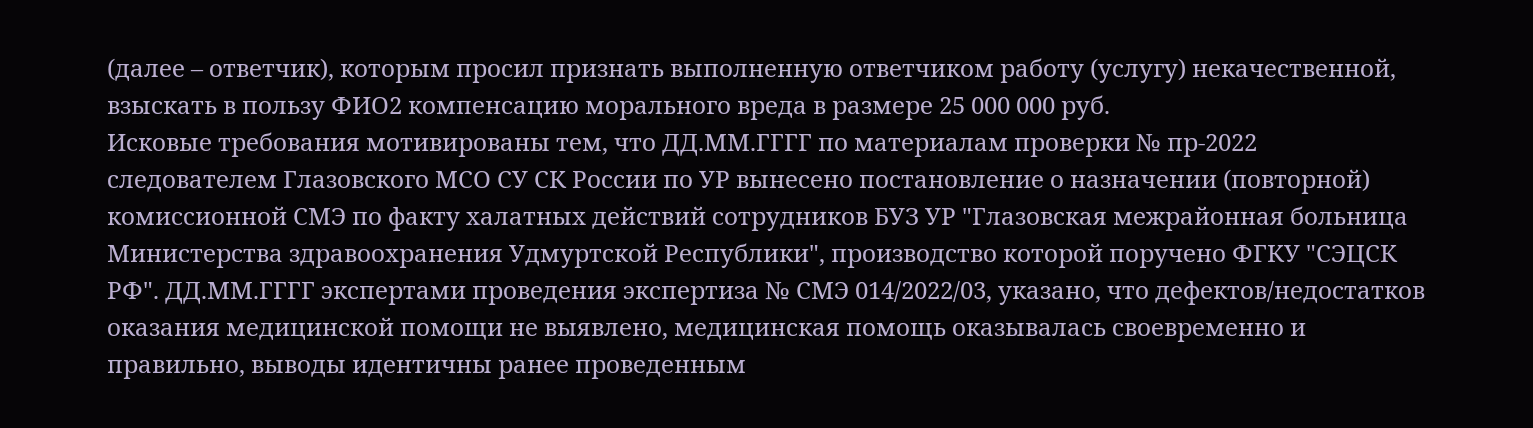(далее – ответчик), которым просил признать выполненную ответчиком работу (услугу) некачественной, взыскать в пользу ФИО2 компенсацию морального вреда в размере 25 000 000 руб.
Исковые требования мотивированы тем, что ДД.ММ.ГГГГ по материалам проверки № пр-2022 следователем Глазовского МСО СУ СК России по УР вынесено постановление о назначении (повторной) комиссионной СМЭ по факту халатных действий сотрудников БУЗ УР "Глазовская межрайонная больница Министерства здравоохранения Удмуртской Республики", производство которой поручено ФГКУ "СЭЦСК РФ". ДД.ММ.ГГГГ экспертами проведения экспертиза № СМЭ 014/2022/03, указано, что дефектов/недостатков оказания медицинской помощи не выявлено, медицинская помощь оказывалась своевременно и правильно, выводы идентичны ранее проведенным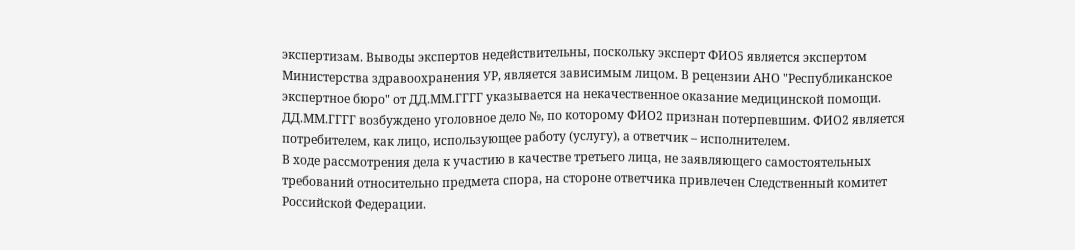экспертизам. Выводы экспертов недействительны, поскольку эксперт ФИО5 является экспертом Министерства здравоохранения УР, является зависимым лицом. В рецензии АНО "Республиканское экспертное бюро" от ДД.ММ.ГГГГ указывается на некачественное оказание медицинской помощи. ДД.ММ.ГГГГ возбуждено уголовное дело №, по которому ФИО2 признан потерпевшим. ФИО2 является потребителем, как лицо, использующее работу (услугу), а ответчик – исполнителем.
В ходе рассмотрения дела к участию в качестве третьего лица, не заявляющего самостоятельных требований относительно предмета спора, на стороне ответчика привлечен Следственный комитет Российской Федерации.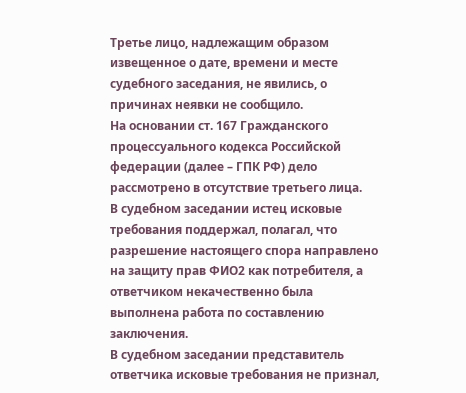Третье лицо, надлежащим образом извещенное о дате, времени и месте судебного заседания, не явились, о причинах неявки не сообщило.
На основании ст. 167 Гражданского процессуального кодекса Российской федерации (далее – ГПК РФ) дело рассмотрено в отсутствие третьего лица.
В судебном заседании истец исковые требования поддержал, полагал, что разрешение настоящего спора направлено на защиту прав ФИО2 как потребителя, а ответчиком некачественно была выполнена работа по составлению заключения.
В судебном заседании представитель ответчика исковые требования не признал,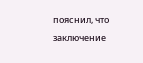пояснил, что заключение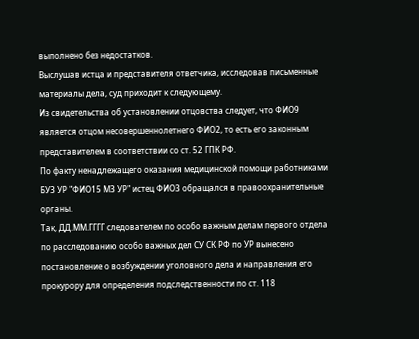выполнено без недостатков.
Выслушав истца и представителя ответчика, исследовав письменные материалы дела, суд приходит к следующему.
Из свидетельства об установлении отцовства следует, что ФИО9 является отцом несовершеннолетнего ФИО2, то есть его законным представителем в соответствии со ст. 52 ГПК РФ.
По факту ненадлежащего оказания медицинской помощи работниками БУЗ УР "ФИО15 МЗ УР" истец ФИО3 обращался в правоохранительные органы.
Так, ДД.ММ.ГГГГ следователем по особо важным делам первого отдела по расследованию особо важных дел СУ СК РФ по УР вынесено постановление о возбуждении уголовного дела и направления его прокурору для определения подследственности по ст. 118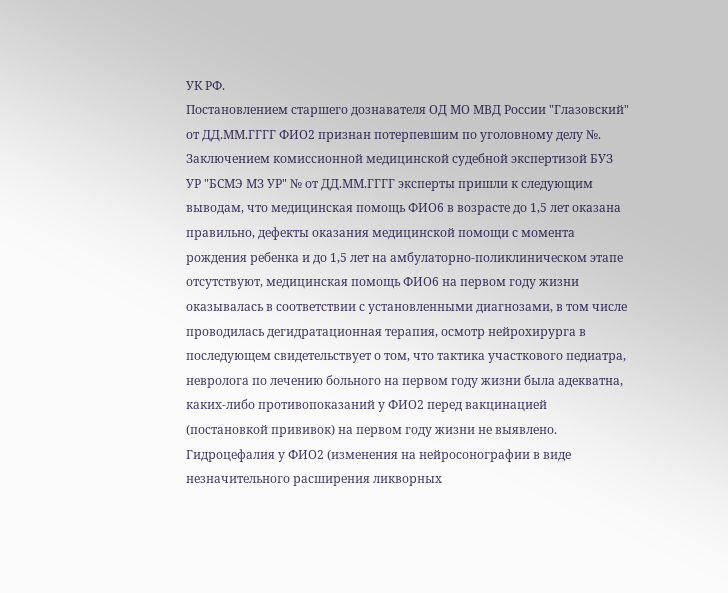УК РФ.
Постановлением старшего дознавателя ОД МО МВД России "Глазовский" от ДД.ММ.ГГГГ ФИО2 признан потерпевшим по уголовному делу №.
Заключением комиссионной медицинской судебной экспертизой БУЗ УР "БСМЭ МЗ УР" № от ДД.ММ.ГГГГ эксперты пришли к следующим выводам, что медицинская помощь ФИО6 в возрасте до 1,5 лет оказана правильно, дефекты оказания медицинской помощи с момента рождения ребенка и до 1,5 лет на амбулаторно-поликлиническом этапе отсутствуют, медицинская помощь ФИО6 на первом году жизни оказывалась в соответствии с установленными диагнозами, в том числе проводилась дегидратационная терапия, осмотр нейрохирурга в последующем свидетельствует о том, что тактика участкового педиатра, невролога по лечению больного на первом году жизни была адекватна, каких-либо противопоказаний у ФИО2 перед вакцинацией (постановкой прививок) на первом году жизни не выявлено. Гидроцефалия у ФИО2 (изменения на нейросонографии в виде незначительного расширения ликворных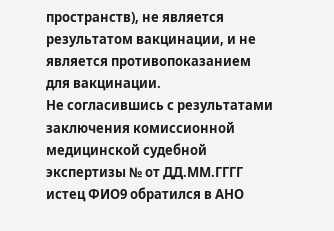пространств), не является результатом вакцинации, и не является противопоказанием для вакцинации.
Не согласившись с результатами заключения комиссионной медицинской судебной экспертизы № от ДД.ММ.ГГГГ истец ФИО9 обратился в АНО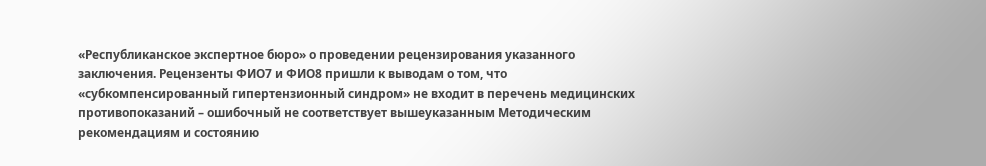«Республиканское экспертное бюро» о проведении рецензирования указанного заключения. Рецензенты ФИО7 и ФИО8 пришли к выводам о том, что «субкомпенсированный гипертензионный синдром» не входит в перечень медицинских противопоказаний – ошибочный не соответствует вышеуказанным Методическим рекомендациям и состоянию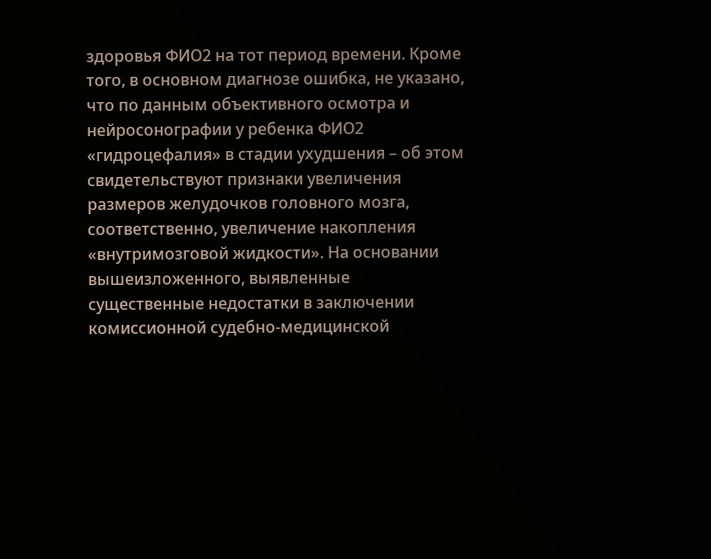здоровья ФИО2 на тот период времени. Кроме того, в основном диагнозе ошибка, не указано, что по данным объективного осмотра и нейросонографии у ребенка ФИО2 «гидроцефалия» в стадии ухудшения – об этом свидетельствуют признаки увеличения размеров желудочков головного мозга, соответственно, увеличение накопления «внутримозговой жидкости». На основании вышеизложенного, выявленные существенные недостатки в заключении комиссионной судебно-медицинской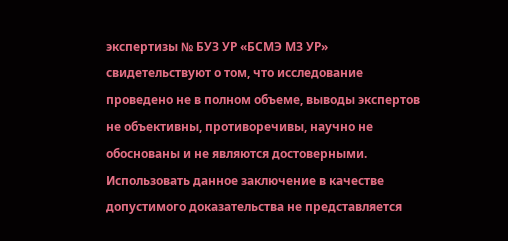экспертизы № БУЗ УР «БСМЭ МЗ УР» свидетельствуют о том, что исследование проведено не в полном объеме, выводы экспертов не объективны, противоречивы, научно не обоснованы и не являются достоверными. Использовать данное заключение в качестве допустимого доказательства не представляется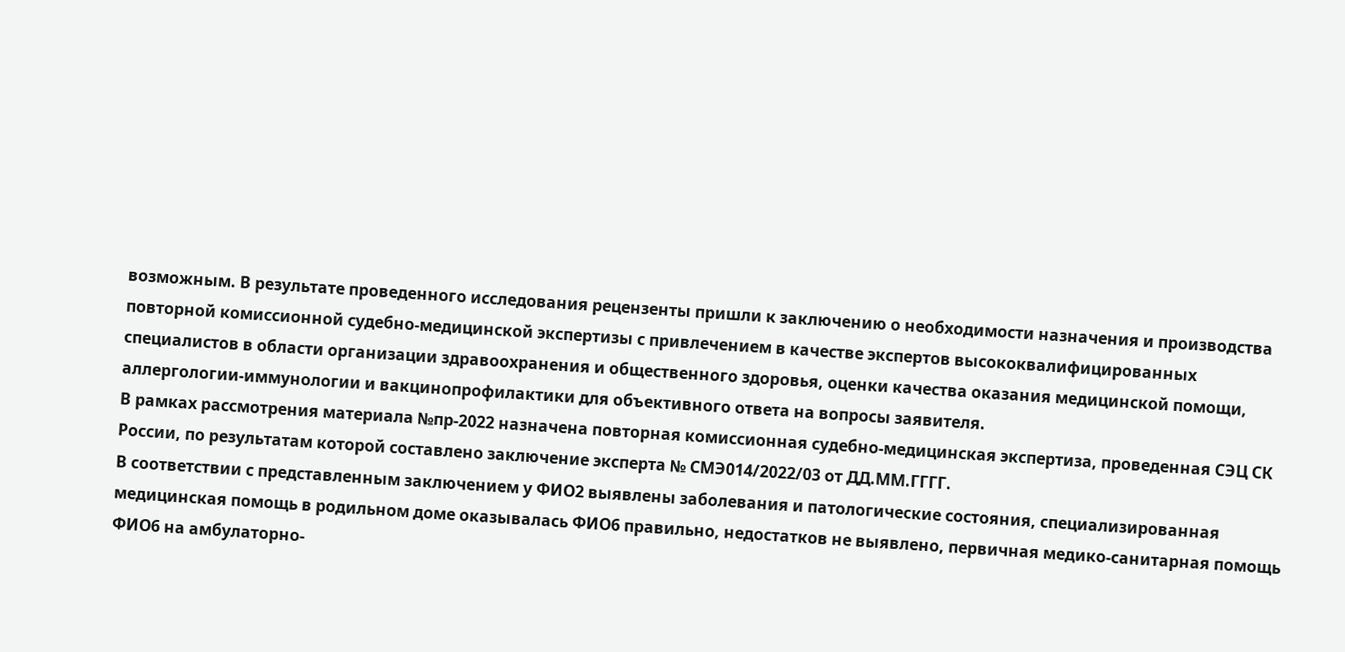возможным. В результате проведенного исследования рецензенты пришли к заключению о необходимости назначения и производства повторной комиссионной судебно-медицинской экспертизы с привлечением в качестве экспертов высококвалифицированных специалистов в области организации здравоохранения и общественного здоровья, оценки качества оказания медицинской помощи, аллергологии-иммунологии и вакцинопрофилактики для объективного ответа на вопросы заявителя.
В рамках рассмотрения материала №пр-2022 назначена повторная комиссионная судебно-медицинская экспертиза, проведенная СЭЦ СК России, по результатам которой составлено заключение эксперта № СМЭ014/2022/03 от ДД.ММ.ГГГГ.
В соответствии с представленным заключением у ФИО2 выявлены заболевания и патологические состояния, специализированная медицинская помощь в родильном доме оказывалась ФИО6 правильно, недостатков не выявлено, первичная медико-санитарная помощь ФИО6 на амбулаторно-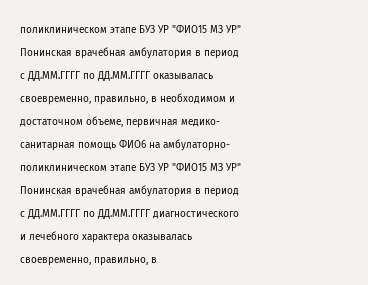поликлиническом этапе БУЗ УР "ФИО15 МЗ УР" Понинская врачебная амбулатория в период с ДД.ММ.ГГГГ по ДД.ММ.ГГГГ оказывалась своевременно, правильно, в необходимом и достаточном объеме, первичная медико-санитарная помощь ФИО6 на амбулаторно-поликлиническом этапе БУЗ УР "ФИО15 МЗ УР" Понинская врачебная амбулатория в период с ДД.ММ.ГГГГ по ДД.ММ.ГГГГ диагностического и лечебного характера оказывалась своевременно, правильно, в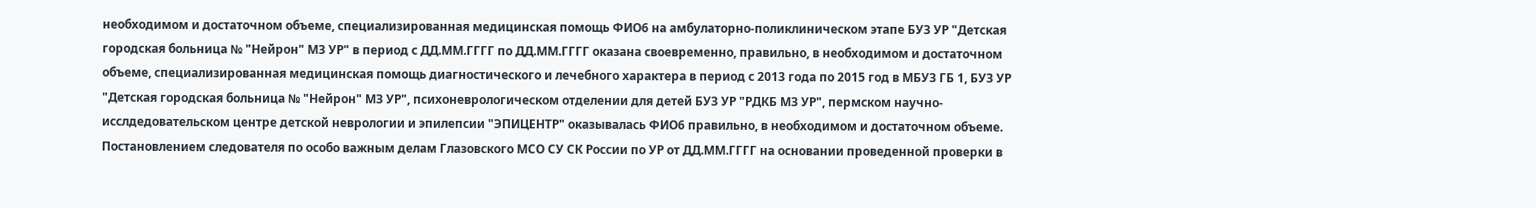необходимом и достаточном объеме, специализированная медицинская помощь ФИО6 на амбулаторно-поликлиническом этапе БУЗ УР "Детская городская больница № "Нейрон" МЗ УР" в период с ДД.ММ.ГГГГ по ДД.ММ.ГГГГ оказана своевременно, правильно, в необходимом и достаточном объеме, специализированная медицинская помощь диагностического и лечебного характера в период с 2013 года по 2015 год в МБУЗ ГБ 1, БУЗ УР "Детская городская больница № "Нейрон" МЗ УР", психоневрологическом отделении для детей БУЗ УР "РДКБ МЗ УР", пермском научно-исслдедовательском центре детской неврологии и эпилепсии "ЭПИЦЕНТР" оказывалась ФИО6 правильно, в необходимом и достаточном объеме.
Постановлением следователя по особо важным делам Глазовского МСО СУ СК России по УР от ДД.ММ.ГГГГ на основании проведенной проверки в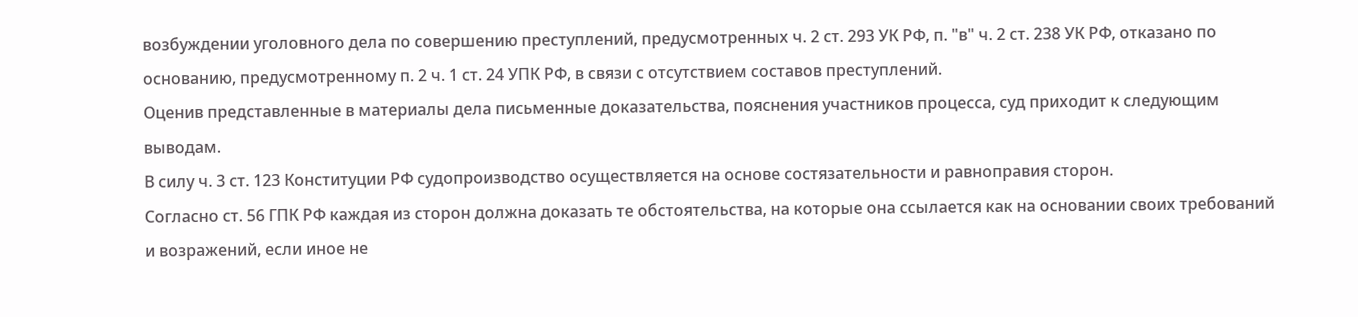возбуждении уголовного дела по совершению преступлений, предусмотренных ч. 2 ст. 293 УК РФ, п. "в" ч. 2 ст. 238 УК РФ, отказано по основанию, предусмотренному п. 2 ч. 1 ст. 24 УПК РФ, в связи с отсутствием составов преступлений.
Оценив представленные в материалы дела письменные доказательства, пояснения участников процесса, суд приходит к следующим выводам.
В силу ч. 3 ст. 123 Конституции РФ судопроизводство осуществляется на основе состязательности и равноправия сторон.
Согласно ст. 56 ГПК РФ каждая из сторон должна доказать те обстоятельства, на которые она ссылается как на основании своих требований и возражений, если иное не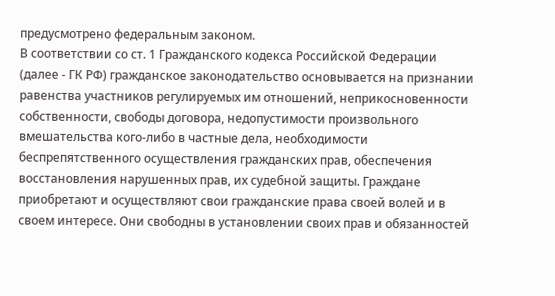предусмотрено федеральным законом.
В соответствии со ст. 1 Гражданского кодекса Российской Федерации (далее - ГК РФ) гражданское законодательство основывается на признании равенства участников регулируемых им отношений, неприкосновенности собственности, свободы договора, недопустимости произвольного вмешательства кого-либо в частные дела, необходимости беспрепятственного осуществления гражданских прав, обеспечения восстановления нарушенных прав, их судебной защиты. Граждане приобретают и осуществляют свои гражданские права своей волей и в своем интересе. Они свободны в установлении своих прав и обязанностей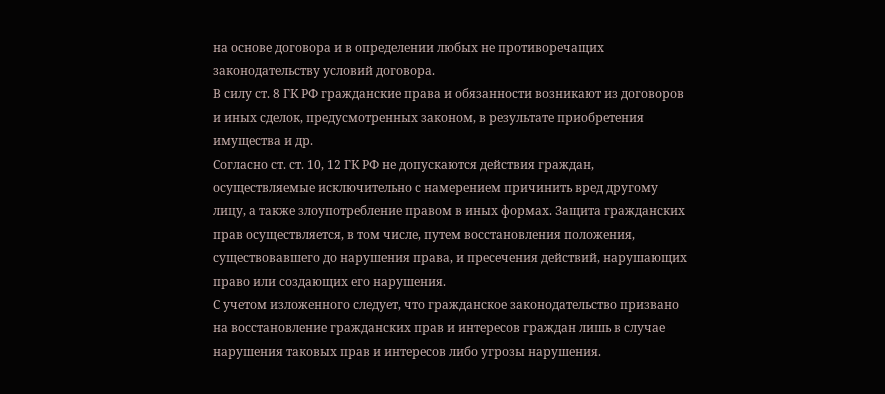на основе договора и в определении любых не противоречащих законодательству условий договора.
В силу ст. 8 ГК РФ гражданские права и обязанности возникают из договоров и иных сделок, предусмотренных законом, в результате приобретения имущества и др.
Согласно ст. ст. 10, 12 ГК РФ не допускаются действия граждан, осуществляемые исключительно с намерением причинить вред другому лицу, а также злоупотребление правом в иных формах. Защита гражданских прав осуществляется, в том числе, путем восстановления положения, существовавшего до нарушения права, и пресечения действий, нарушающих право или создающих его нарушения.
С учетом изложенного следует, что гражданское законодательство призвано на восстановление гражданских прав и интересов граждан лишь в случае нарушения таковых прав и интересов либо угрозы нарушения.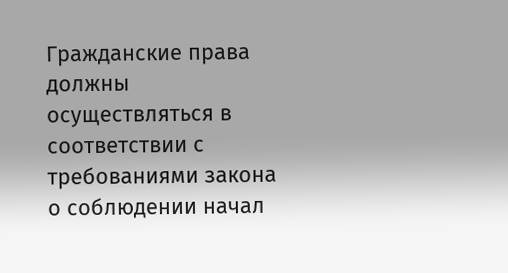Гражданские права должны осуществляться в соответствии с требованиями закона о соблюдении начал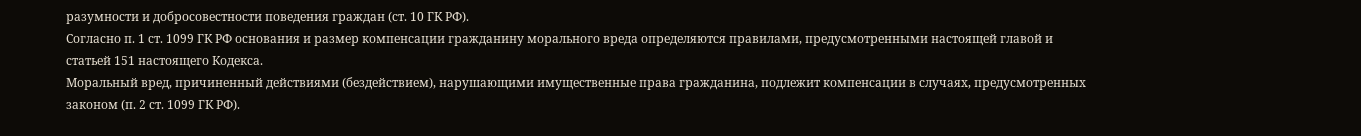разумности и добросовестности поведения граждан (ст. 10 ГК РФ).
Согласно п. 1 ст. 1099 ГК РФ основания и размер компенсации гражданину морального вреда определяются правилами, предусмотренными настоящей главой и статьей 151 настоящего Кодекса.
Моральный вред, причиненный действиями (бездействием), нарушающими имущественные права гражданина, подлежит компенсации в случаях, предусмотренных законом (п. 2 ст. 1099 ГК РФ).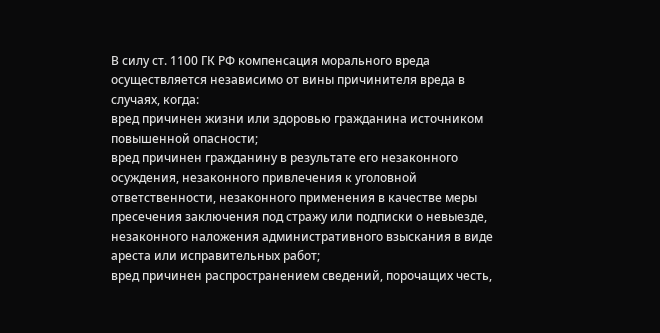В силу ст. 1100 ГК РФ компенсация морального вреда осуществляется независимо от вины причинителя вреда в случаях, когда:
вред причинен жизни или здоровью гражданина источником повышенной опасности;
вред причинен гражданину в результате его незаконного осуждения, незаконного привлечения к уголовной ответственности, незаконного применения в качестве меры пресечения заключения под стражу или подписки о невыезде, незаконного наложения административного взыскания в виде ареста или исправительных работ;
вред причинен распространением сведений, порочащих честь,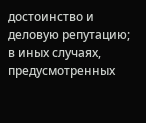достоинство и деловую репутацию;
в иных случаях, предусмотренных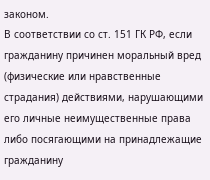законом.
В соответствии со ст. 151 ГК РФ, если гражданину причинен моральный вред (физические или нравственные страдания) действиями, нарушающими его личные неимущественные права либо посягающими на принадлежащие гражданину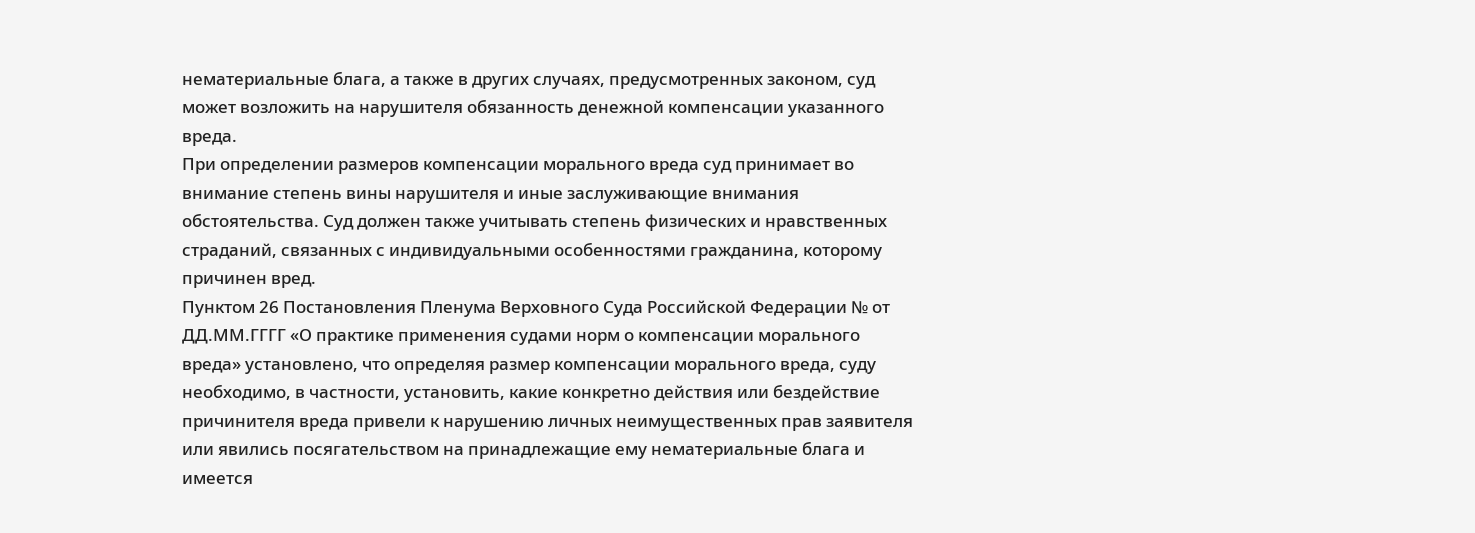нематериальные блага, а также в других случаях, предусмотренных законом, суд может возложить на нарушителя обязанность денежной компенсации указанного вреда.
При определении размеров компенсации морального вреда суд принимает во внимание степень вины нарушителя и иные заслуживающие внимания обстоятельства. Суд должен также учитывать степень физических и нравственных страданий, связанных с индивидуальными особенностями гражданина, которому причинен вред.
Пунктом 26 Постановления Пленума Верховного Суда Российской Федерации № от ДД.ММ.ГГГГ «О практике применения судами норм о компенсации морального вреда» установлено, что определяя размер компенсации морального вреда, суду необходимо, в частности, установить, какие конкретно действия или бездействие причинителя вреда привели к нарушению личных неимущественных прав заявителя или явились посягательством на принадлежащие ему нематериальные блага и имеется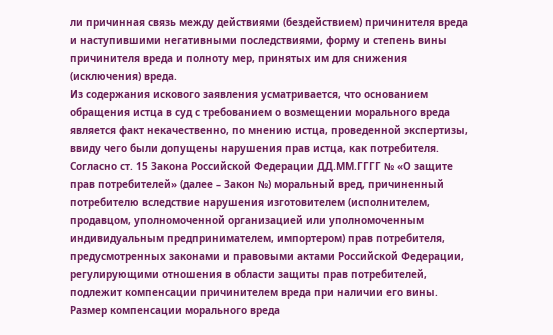ли причинная связь между действиями (бездействием) причинителя вреда и наступившими негативными последствиями, форму и степень вины причинителя вреда и полноту мер, принятых им для снижения (исключения) вреда.
Из содержания искового заявления усматривается, что основанием обращения истца в суд с требованием о возмещении морального вреда является факт некачественно, по мнению истца, проведенной экспертизы, ввиду чего были допущены нарушения прав истца, как потребителя.
Согласно ст. 15 Закона Российской Федерации ДД.ММ.ГГГГ № «О защите прав потребителей» (далее – Закон №) моральный вред, причиненный потребителю вследствие нарушения изготовителем (исполнителем, продавцом, уполномоченной организацией или уполномоченным индивидуальным предпринимателем, импортером) прав потребителя, предусмотренных законами и правовыми актами Российской Федерации, регулирующими отношения в области защиты прав потребителей, подлежит компенсации причинителем вреда при наличии его вины. Размер компенсации морального вреда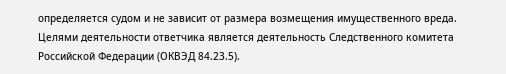определяется судом и не зависит от размера возмещения имущественного вреда.
Целями деятельности ответчика является деятельность Следственного комитета Российской Федерации (ОКВЭД 84.23.5).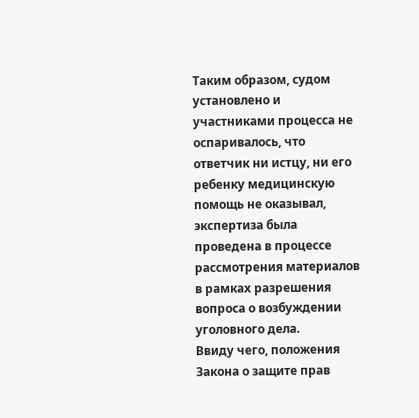Таким образом, судом установлено и участниками процесса не оспаривалось, что ответчик ни истцу, ни его ребенку медицинскую помощь не оказывал, экспертиза была проведена в процессе рассмотрения материалов в рамках разрешения вопроса о возбуждении уголовного дела.
Ввиду чего, положения Закона о защите прав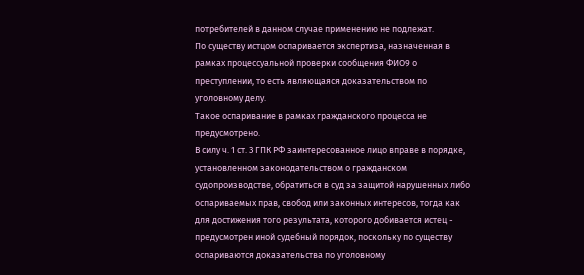потребителей в данном случае применению не подлежат.
По существу истцом оспаривается экспертиза, назначенная в рамках процессуальной проверки сообщения ФИО9 о преступлении, то есть являющаяся доказательством по уголовному делу.
Такое оспаривание в рамках гражданского процесса не предусмотрено.
В силу ч. 1 ст. 3 ГПК РФ заинтересованное лицо вправе в порядке, установленном законодательством о гражданском судопроизводстве, обратиться в суд за защитой нарушенных либо оспариваемых прав, свобод или законных интересов, тогда как для достижения того результата, которого добивается истец - предусмотрен иной судебный порядок, поскольку по существу оспариваются доказательства по уголовному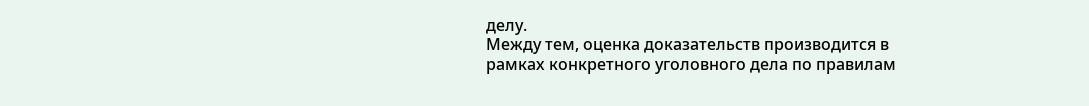делу.
Между тем, оценка доказательств производится в рамках конкретного уголовного дела по правилам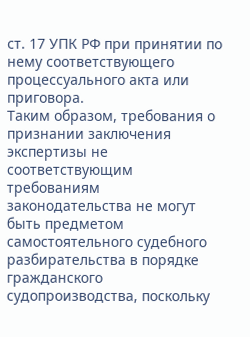ст. 17 УПК РФ при принятии по нему соответствующего процессуального акта или приговора.
Таким образом, требования о признании заключения экспертизы не соответствующим требованиям законодательства не могут быть предметом самостоятельного судебного разбирательства в порядке гражданского судопроизводства, поскольку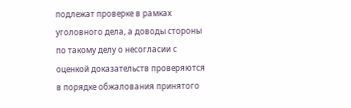подлежат проверке в рамках уголовного дела, а доводы стороны по такому делу о несогласии с оценкой доказательств проверяются в порядке обжалования принятого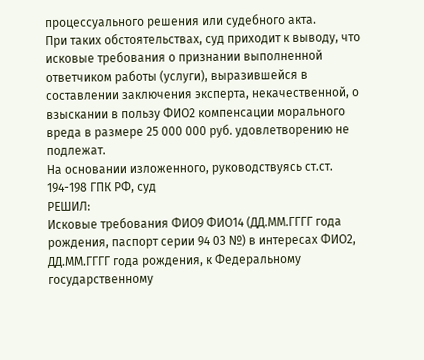процессуального решения или судебного акта.
При таких обстоятельствах, суд приходит к выводу, что исковые требования о признании выполненной ответчиком работы (услуги), выразившейся в составлении заключения эксперта, некачественной, о взыскании в пользу ФИО2 компенсации морального вреда в размере 25 000 000 руб. удовлетворению не подлежат.
На основании изложенного, руководствуясь ст.ст. 194-198 ГПК РФ, суд
РЕШИЛ:
Исковые требования ФИО9 ФИО14 (ДД.ММ.ГГГГ года рождения, паспорт серии 94 03 №) в интересах ФИО2, ДД.ММ.ГГГГ года рождения, к Федеральному государственному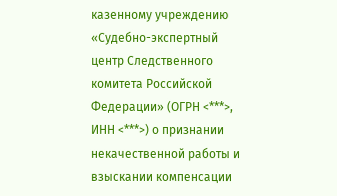казенному учреждению «Судебно-экспертный центр Следственного комитета Российской Федерации» (ОГРН <***>, ИНН <***>) о признании некачественной работы и взыскании компенсации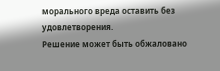морального вреда оставить без удовлетворения.
Решение может быть обжаловано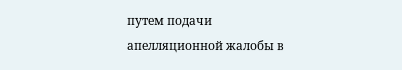путем подачи апелляционной жалобы в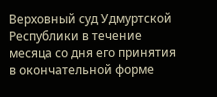Верховный суд Удмуртской Республики в течение месяца со дня его принятия в окончательной форме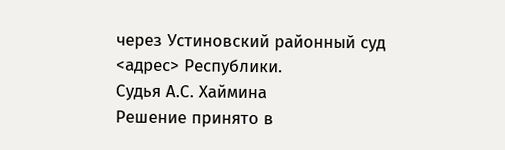через Устиновский районный суд <адрес> Республики.
Судья А.С. Хаймина
Решение принято в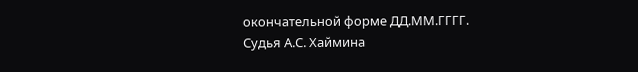окончательной форме ДД.ММ.ГГГГ.
Судья А.С. Хаймина